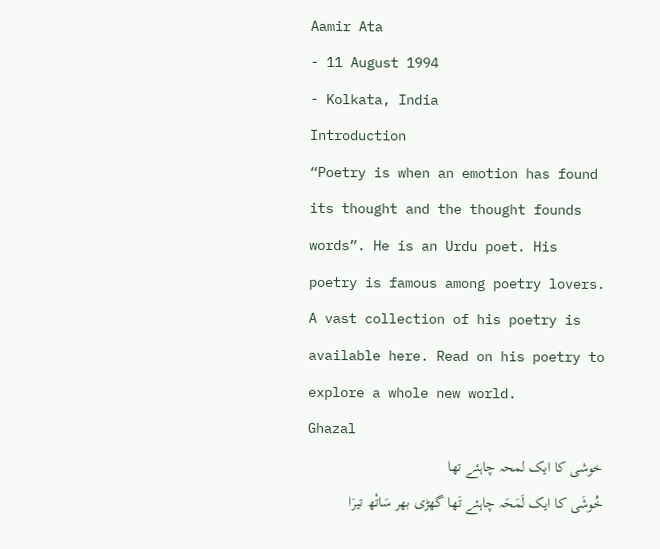Aamir Ata
- 11 August 1994
- Kolkata, India
Introduction
“Poetry is when an emotion has found its thought and the thought founds words”. He is an Urdu poet. His poetry is famous among poetry lovers. A vast collection of his poetry is available here. Read on his poetry to explore a whole new world.
Ghazal
خوشی کا ایک لمحہ چاہئے تھا
خُوشَی کا ایک لَمَحَہ چاہئے تَھا گھڑی بھر سَاتْھ تیرَا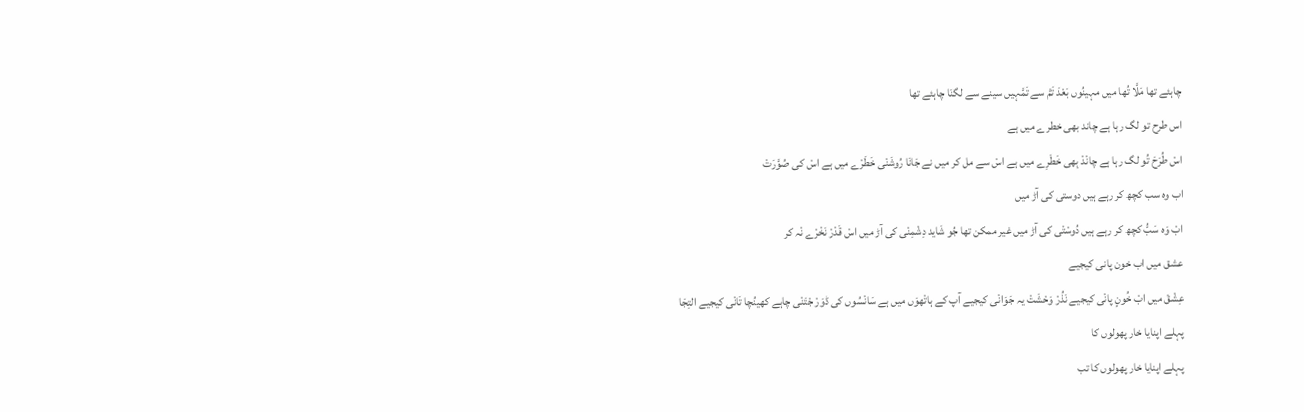چاہئے تھا مَلَّا تُھا میں مہینُوں بَعْدَ تَمَّ سے تَمَّہیں سینے سے لگنَا چاہئے تھا
اس طرح تو لگ رہا ہے چاند بھی خطرے میں ہے
اسْ طُرَحَ تُو لگ رہا ہے چانْدْ بِھی خَطَرِے میں ہے اسْ سے مل کر میں نے جَانَا رُوشَنْی خَطَرْے میں ہے اسْ کی صُوَّرَتْ
اب وہ سب کچھ کر رہے ہیں دوستی کی آڑ میں
ابْ وَہ سَبُّ کچھ کر رہے ہیں دُوسْتْی کی آڑ میں غیر ممکن تھا جُو شَاید دِشْمِنْی کی آڑ میں اسْ قَدْرْ نَخْرْے نْہ کر
عشق میں اب خون پانی کیجیے
عِشْقَ میں ابْ خُونٍ پانْی کیجیے نَذُرْ وَحْشَتْ یہ جَوَانْی کیجیے آپ کے ہاتْھوَں میں ہے سَانْسُوں کی ڈوَرْ جْتَنْی چاہے کھینُچا تَانْی کیجیے التِجَا
پہلے اپنایا خار پھولوں کا
پہلے اپنایا خار پھولوں کا تب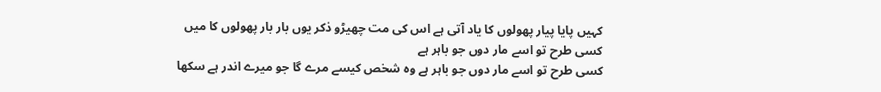کہیں پایا پیار پھولوں کا یاد آتی ہے اس کی مت چھیڑو ذکر یوں بار بار پھولوں کا میں
کسی طرح تو اسے مار دوں جو باہر ہے
کسی طرح تو اسے مار دوں جو باہر ہے وہ شخص کیسے مرے گا جو میرے اندر ہے سکھا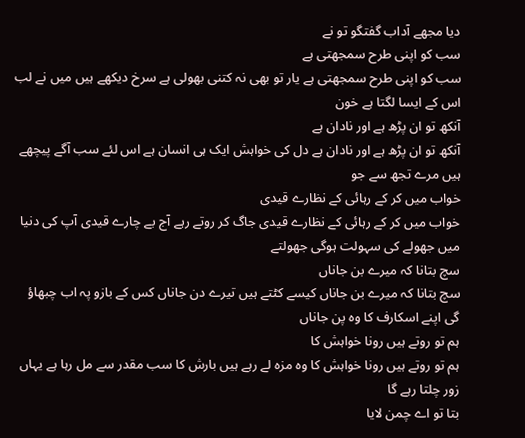دیا مجھے آداب گفتگو تو نے
سب کو اپنی طرح سمجھتی ہے
سب کو اپنی طرح سمجھتی ہے یار تو بھی نہ کتنی بھولی ہے سرخ دیکھے ہیں میں نے لب اس کے ایسا لگتا ہے خون
آنکھ تو ان پڑھ ہے اور نادان ہے
آنکھ تو ان پڑھ ہے اور نادان ہے دل کی خواہش ایک ہی انسان ہے اس لئے سب آگے پیچھے ہیں مرے تجھ سے جو
خواب میں کر کے رہائی کے نظارے قیدی
خواب میں کر کے رہائی کے نظارے قیدی جاگ کر روتے رہے آج بے چارے قیدی آپ کی دنیا میں جھولے کی سہولت ہوگی جھولتے
سچ بتانا کہ میرے بن جاناں
سچ بتانا کہ میرے بن جاناں کیسے کٹتے ہیں تیرے دن جاناں کس کے بازو پہ اب چبھاؤ گی اپنے اسکارف کا وہ پن جاناں
ہم تو روتے ہیں رونا خواہش کا
ہم تو روتے ہیں رونا خواہش کا وہ مزہ لے رہے ہیں بارش کا سب مقدر سے مل رہا ہے یہاں زور چلتا رہے گا
بتا تو اے چمن لایا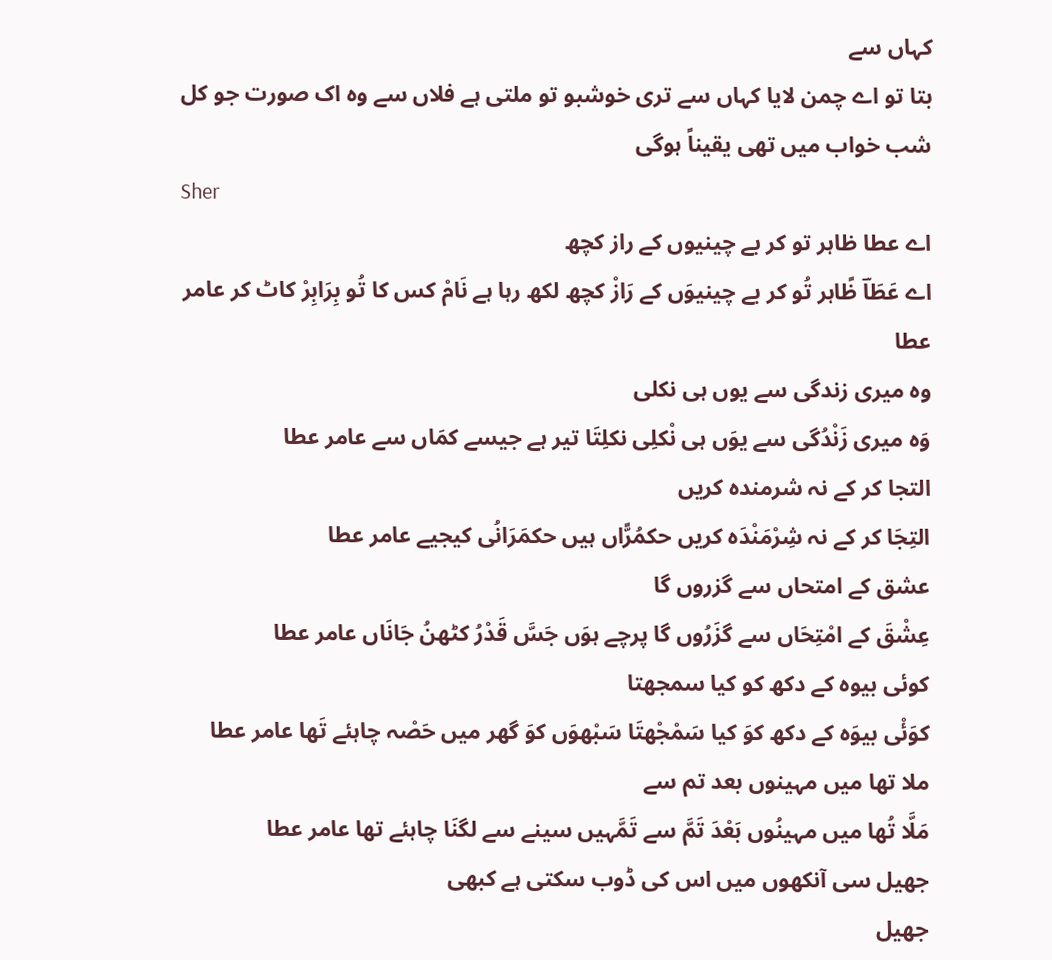کہاں سے
بتا تو اے چمن لایا کہاں سے تری خوشبو تو ملتی ہے فلاں سے وہ اک صورت جو کل شب خواب میں تھی یقیناً ہوگی
Sher
اے عطا ظاہر تو کر بے چینیوں کے راز کچھ
اے عَطَاؔ ظًاہر تُو کر بے چینیوَں کے رَازْ کچھ لکھ رہا ہے نَامْ کس کا تُو بِرَابِرْ کاٹ کر عامر عطا
وہ میری زندگی سے یوں ہی نکلی
وَہ میری زَنْدُگی سے یوَں ہی نْکلِی نکلِتَا تیر ہے جیسے کمَاں سے عامر عطا
التجا کر کے نہ شرمندہ کریں
التِجَا کر کے نہ شِرْمَنْدَہ کریں حکمُرًّاں ہیں حکمَرَانُی کیجیے عامر عطا
عشق کے امتحاں سے گزروں گا
عِشْقَ کے امْتِحَاں سے گزَرُوں گا پرچے ہوَں جَسَّ قَدْرُ کٹھنُ جَانَاں عامر عطا
کوئی بیوہ کے دکھ کو کیا سمجھتا
کوَئْی بیوَہ کے دکھ کوَ کیا سَمْجْھتَا سَبْھوَں کوَ گھر میں حَصْہ چاہئے تَھا عامر عطا
ملا تھا میں مہینوں بعد تم سے
مَلَّا تُھا میں مہینُوں بَعْدَ تَمَّ سے تَمَّہیں سینے سے لگنَا چاہئے تھا عامر عطا
جھیل سی آنکھوں میں اس کی ڈوب سکتی ہے کبھی
جھیل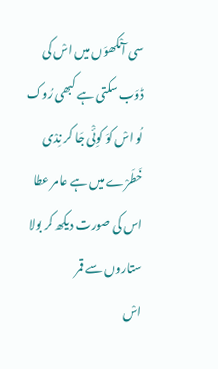سی آنْکھوَں میں اسْ کی ڈوَب سکتی ہے کبھی رُوک لُو اسْ کوَ کوِئْی جَا کر نِدْی خَطَرْے میں ہے عامر عطا
اس کی صورت دیکھ کر بولا ستاروں سے قمر
اسْ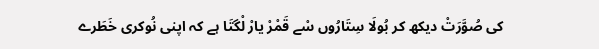کی صُوَّرَتْ دیکھ کر بُولَا سِتَارُوں سْے قَمْرْ یارْ لْگتَا ہے کہ اپنی نُوکری خَطَرے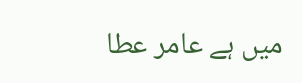میں ہے عامر عطا